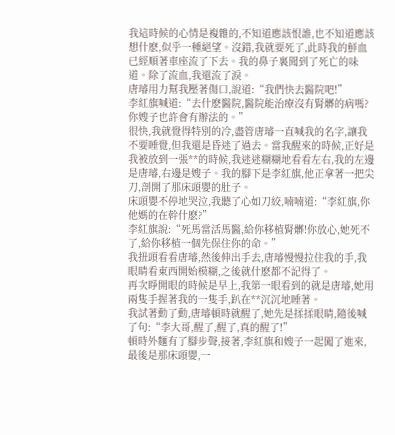我這時候的心情是複雜的,不知道應該恨誰,也不知道應該想什麽,似乎一種絕望。沒錯,我就要死了,此時我的鮮血已經順著車座流了下去。我的鼻子裏聞到了死亡的味道。除了流血,我還流了淚。
唐璿用力幫我壓著傷口,說道:“我們快去醫院吧!”
李紅旗喊道:“去什麽醫院,醫院能治療沒有腎髒的病嗎?你嫂子也許會有辦法的。”
很快,我就覺得特別的冷,盡管唐璿一直喊我的名字,讓我不要睡覺,但我還是昏迷了過去。當我醒來的時候,正好是我被放到一張**的時候,我迷迷糊糊地看看左右,我的左邊是唐璿,右邊是嫂子。我的腳下是李紅旗,他正拿著一把尖刀,剖開了那床頭嬰的肚子。
床頭嬰不停地哭泣,我聽了心如刀絞,喃喃道:“李紅旗,你他媽的在幹什麽?”
李紅旗說:“死馬當活馬醫,給你移植腎髒!你放心,她死不了,給你移植一個先保住你的命。”
我扭頭看看唐璿,然後伸出手去,唐璿慢慢拉住我的手,我眼睛看東西開始模糊,之後就什麽都不記得了。
再次睜開眼的時候是早上,我第一眼看到的就是唐璿,她用兩隻手握著我的一隻手,趴在**沉沉地睡著。
我試著動了動,唐璿頓時就醒了,她先是揉揉眼睛,隨後喊了句:“李大哥,醒了,醒了,真的醒了!”
頓時外麵有了腳步聲,接著,李紅旗和嫂子一起闖了進來,最後是那床頭嬰,一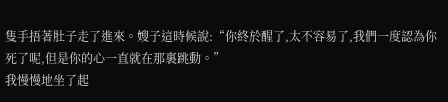隻手捂著肚子走了進來。嫂子這時候說:“你終於醒了,太不容易了,我們一度認為你死了呢,但是你的心一直就在那裏跳動。”
我慢慢地坐了起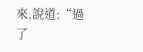來,說道:“過了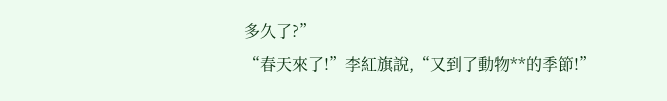多久了?”
“春天來了!”李紅旗說,“又到了動物**的季節!”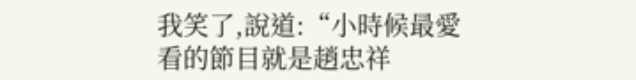我笑了,說道:“小時候最愛看的節目就是趙忠祥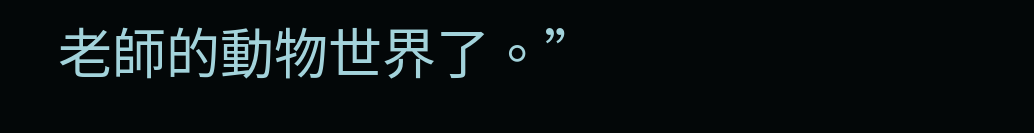老師的動物世界了。”